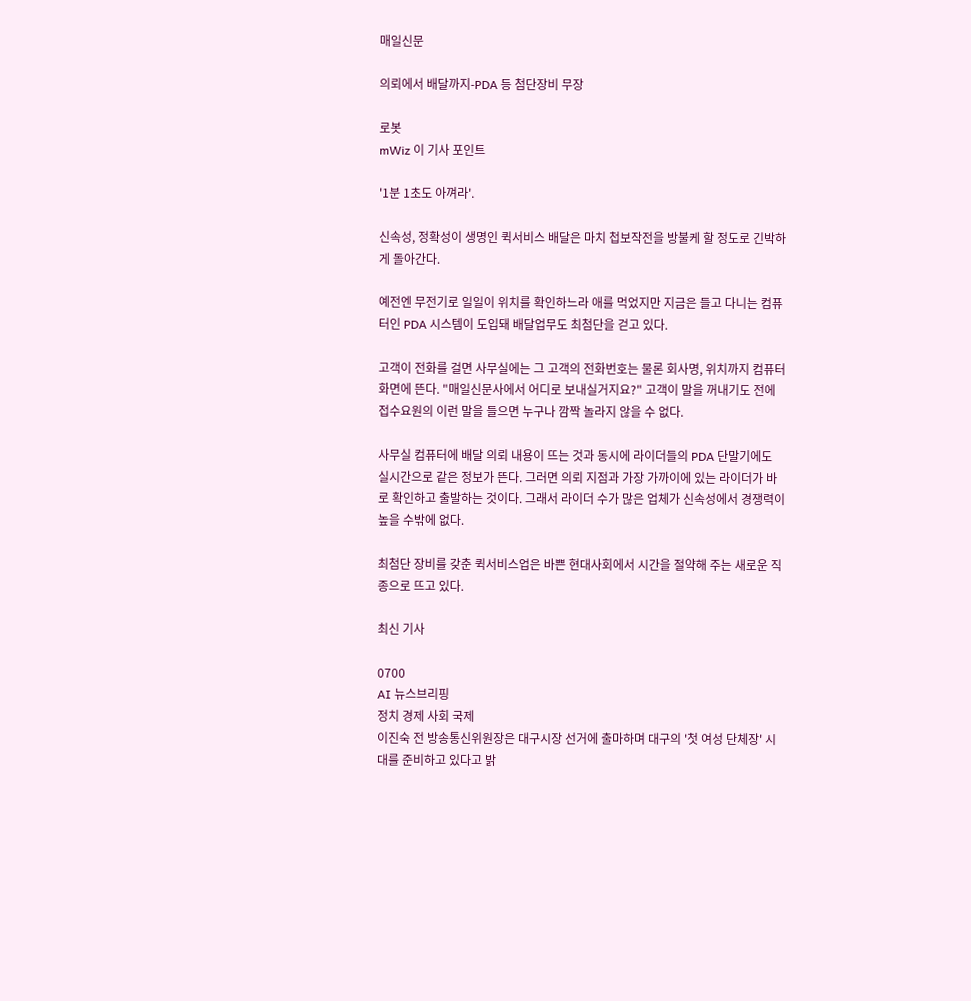매일신문

의뢰에서 배달까지-PDA 등 첨단장비 무장

로봇
mWiz 이 기사 포인트

'1분 1초도 아껴라'.

신속성, 정확성이 생명인 퀵서비스 배달은 마치 첩보작전을 방불케 할 정도로 긴박하게 돌아간다.

예전엔 무전기로 일일이 위치를 확인하느라 애를 먹었지만 지금은 들고 다니는 컴퓨터인 PDA 시스템이 도입돼 배달업무도 최첨단을 걷고 있다.

고객이 전화를 걸면 사무실에는 그 고객의 전화번호는 물론 회사명, 위치까지 컴퓨터 화면에 뜬다. "매일신문사에서 어디로 보내실거지요?" 고객이 말을 꺼내기도 전에 접수요원의 이런 말을 들으면 누구나 깜짝 놀라지 않을 수 없다.

사무실 컴퓨터에 배달 의뢰 내용이 뜨는 것과 동시에 라이더들의 PDA 단말기에도 실시간으로 같은 정보가 뜬다. 그러면 의뢰 지점과 가장 가까이에 있는 라이더가 바로 확인하고 출발하는 것이다. 그래서 라이더 수가 많은 업체가 신속성에서 경쟁력이 높을 수밖에 없다.

최첨단 장비를 갖춘 퀵서비스업은 바쁜 현대사회에서 시간을 절약해 주는 새로운 직종으로 뜨고 있다.

최신 기사

0700
AI 뉴스브리핑
정치 경제 사회 국제
이진숙 전 방송통신위원장은 대구시장 선거에 출마하며 대구의 '첫 여성 단체장' 시대를 준비하고 있다고 밝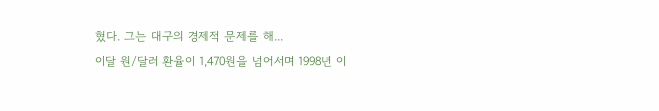혔다. 그는 대구의 경제적 문제를 해...
이달 원/달러 환율이 1,470원을 넘어서며 1998년 이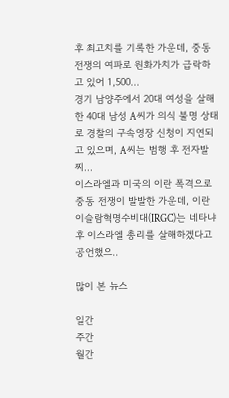후 최고치를 기록한 가운데, 중동 전쟁의 여파로 원화가치가 급락하고 있어 1,500...
경기 남양주에서 20대 여성을 살해한 40대 남성 A씨가 의식 불명 상태로 경찰의 구속영장 신청이 지연되고 있으며, A씨는 범행 후 전자발찌...
이스라엘과 미국의 이란 폭격으로 중동 전쟁이 발발한 가운데, 이란 이슬람혁명수비대(IRGC)는 네타냐후 이스라엘 총리를 살해하겠다고 공언했으..

많이 본 뉴스

일간
주간
월간